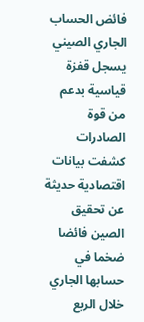فائض الحساب الجاري الصيني يسجل قفزة قياسية بدعم من قوة الصادرات
كشفت بيانات اقتصادية حديثة عن تحقيق الصين فائضا ضخما في حسابها الجاري خلال الربع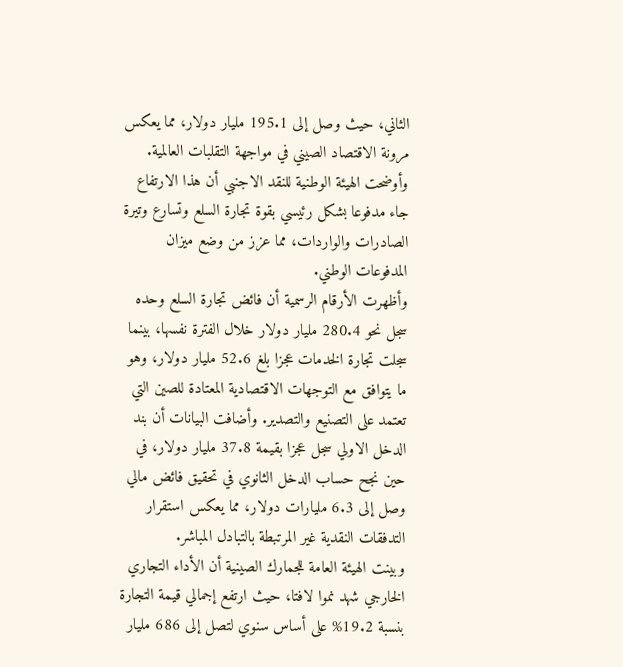الثاني، حيث وصل إلى 195.1 مليار دولار، مما يعكس مرونة الاقتصاد الصيني في مواجهة التقلبات العالمية. وأوضحت الهيئة الوطنية للنقد الاجنبي أن هذا الارتفاع جاء مدفوعا بشكل رئيسي بقوة تجارة السلع وتسارع وتيرة الصادرات والواردات، مما عزز من وضع ميزان المدفوعات الوطني.
وأظهرت الأرقام الرسمية أن فائض تجارة السلع وحده سجل نحو 280.4 مليار دولار خلال الفترة نفسها، بينما سجلت تجارة الخدمات عجزا بلغ 52.6 مليار دولار، وهو ما يتوافق مع التوجهات الاقتصادية المعتادة للصين التي تعتمد على التصنيع والتصدير. وأضافت البيانات أن بند الدخل الاولي سجل عجزا بقيمة 37.8 مليار دولار، في حين نجح حساب الدخل الثانوي في تحقيق فائض مالي وصل إلى 6.3 مليارات دولار، مما يعكس استقرار التدفقات النقدية غير المرتبطة بالتبادل المباشر.
وبينت الهيئة العامة للجمارك الصينية أن الأداء التجاري الخارجي شهد نموا لافتا، حيث ارتفع إجمالي قيمة التجارة بنسبة 19.2% على أساس سنوي لتصل إلى 686 مليار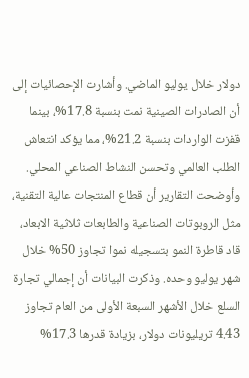دولار خلال يوليو الماضي. وأشارت الإحصائيات إلى أن الصادرات الصينية نمت بنسبة 17.8%، بينما قفزت الواردات بنسبة 21.2%، مما يؤكد انتعاش الطلب العالمي وتحسن النشاط الصناعي المحلي.
وأوضحت التقارير أن قطاع المنتجات عالية التقنية، مثل الروبوتات الصناعية والطابعات ثلاثية الابعاد، قاد قاطرة النمو بتسجيله نموا تجاوز 50% خلال شهر يوليو وحده. وذكرت البيانات أن إجمالي تجارة السلع خلال الأشهر السبعة الأولى من العام تجاوز 4.43 تريليونات دولار، بزيادة قدرها 17.3%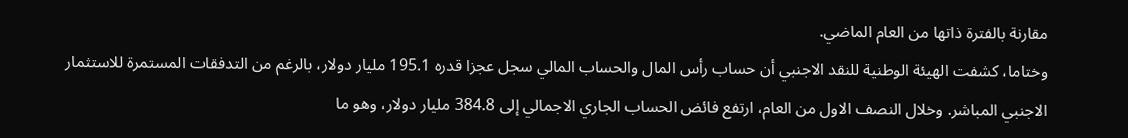مقارنة بالفترة ذاتها من العام الماضي.
وختاما، كشفت الهيئة الوطنية للنقد الاجنبي أن حساب رأس المال والحساب المالي سجل عجزا قدره 195.1 مليار دولار، بالرغم من التدفقات المستمرة للاستثمار الاجنبي المباشر. وخلال النصف الاول من العام، ارتفع فائض الحساب الجاري الاجمالي إلى 384.8 مليار دولار، وهو ما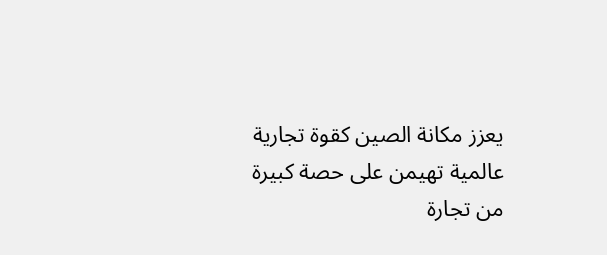يعزز مكانة الصين كقوة تجارية عالمية تهيمن على حصة كبيرة من تجارة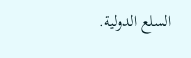السلع الدولية.